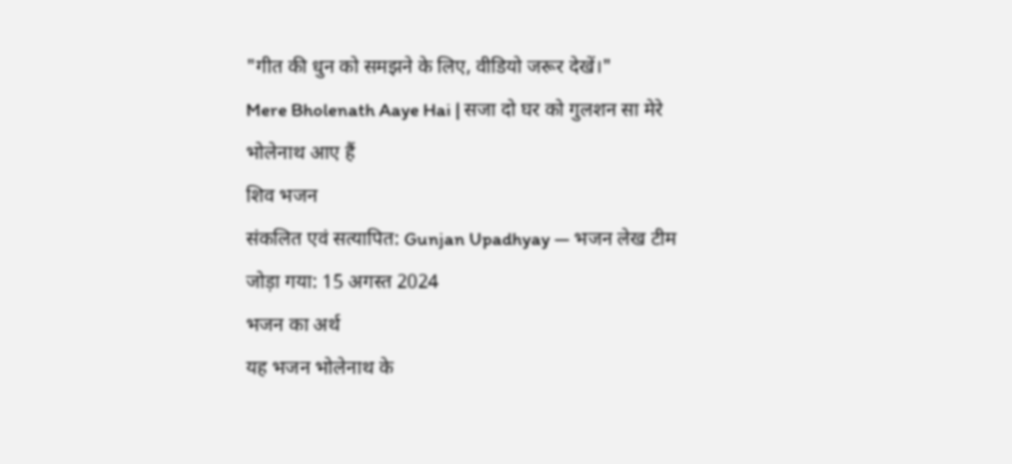"गीत की धुन को समझने के लिए, वीडियो जरूर देखें।"
Mere Bholenath Aaye Hai | सजा दो घर को गुलशन सा मेरे भोलेनाथ आए हैं
शिव भजन
संकलित एवं सत्यापित: Gunjan Upadhyay — भजन लेख टीम
जोड़ा गया: 15 अगस्त 2024
भजन का अर्थ
यह भजन भोलेनाथ के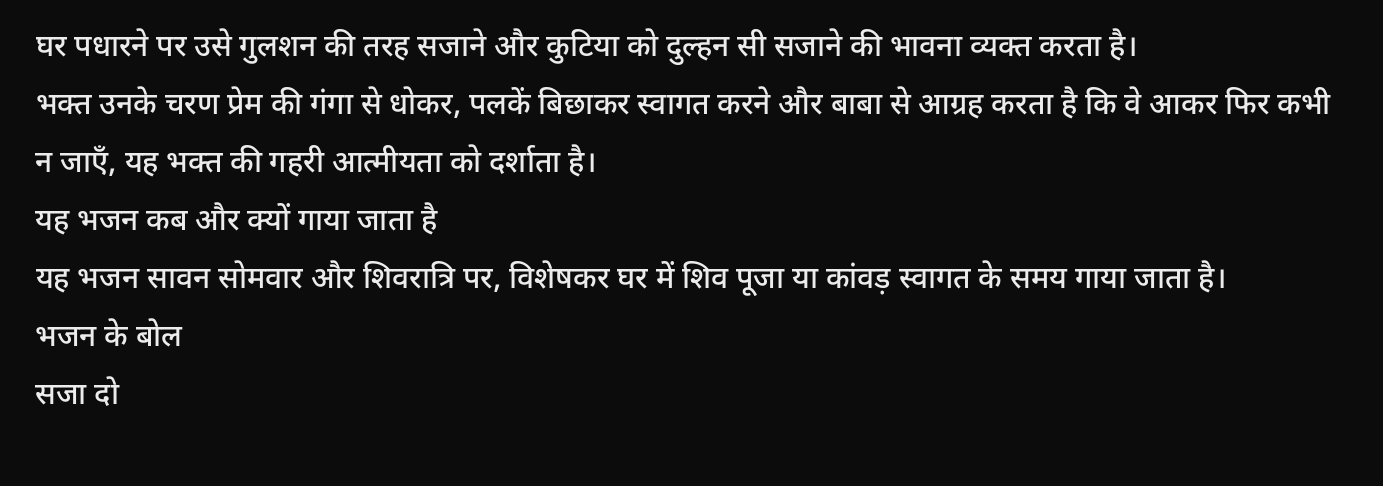घर पधारने पर उसे गुलशन की तरह सजाने और कुटिया को दुल्हन सी सजाने की भावना व्यक्त करता है।
भक्त उनके चरण प्रेम की गंगा से धोकर, पलकें बिछाकर स्वागत करने और बाबा से आग्रह करता है कि वे आकर फिर कभी न जाएँ, यह भक्त की गहरी आत्मीयता को दर्शाता है।
यह भजन कब और क्यों गाया जाता है
यह भजन सावन सोमवार और शिवरात्रि पर, विशेषकर घर में शिव पूजा या कांवड़ स्वागत के समय गाया जाता है।
भजन के बोल
सजा दो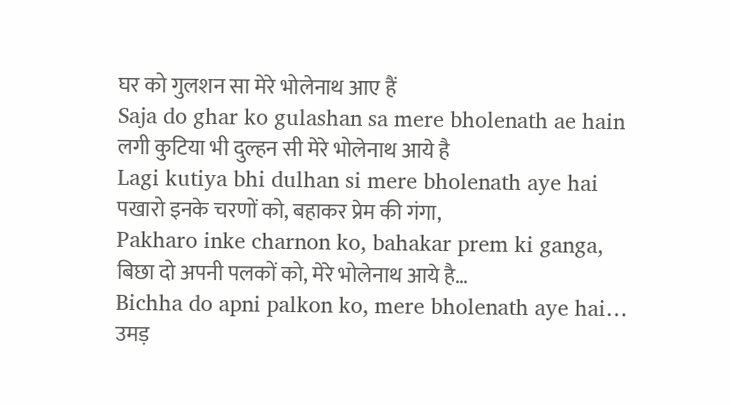घर को गुलशन सा मेरे भोलेनाथ आए हैं
Saja do ghar ko gulashan sa mere bholenath ae hain
लगी कुटिया भी दुल्हन सी मेरे भोलेनाथ आये है
Lagi kutiya bhi dulhan si mere bholenath aye hai
पखारो इनके चरणों को, बहाकर प्रेम की गंगा,
Pakharo inke charnon ko, bahakar prem ki ganga,
बिछा दो अपनी पलकों को, मेरे भोलेनाथ आये है…
Bichha do apni palkon ko, mere bholenath aye hai…
उमड़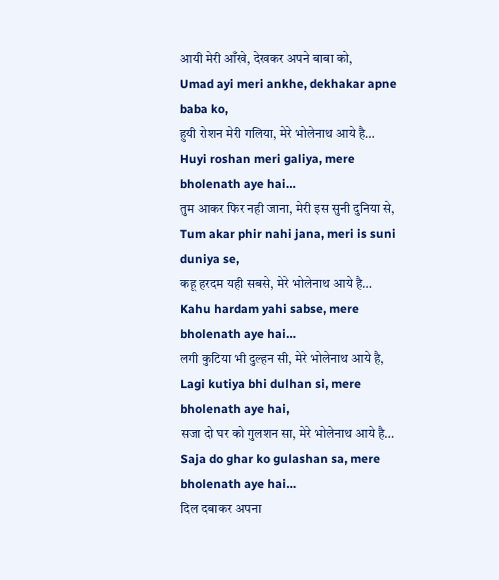आयी मेरी आँखे, देखकर अपने बाबा को,
Umad ayi meri ankhe, dekhakar apne baba ko,
हुयी रोशन मेरी गलिया, मेरे भोलेनाथ आये है…
Huyi roshan meri galiya, mere bholenath aye hai…
तुम आकर फिर नही जाना, मेरी इस सुनी दुनिया से,
Tum akar phir nahi jana, meri is suni duniya se,
कहू हरदम यही सबसे, मेरे भोलेनाथ आये है…
Kahu hardam yahi sabse, mere bholenath aye hai…
लगी कुटिया भी दुल्हन सी, मेरे भोलेनाथ आये है,
Lagi kutiya bhi dulhan si, mere bholenath aye hai,
सजा दो घर को गुलशन सा, मेरे भोलेनाथ आये है…
Saja do ghar ko gulashan sa, mere bholenath aye hai…
दिल दबाकर अपना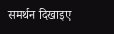समर्थन दिखाइए